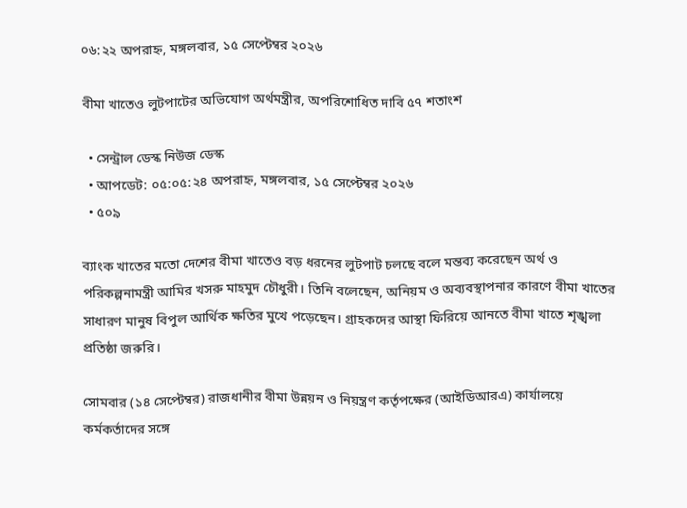০৬:২২ অপরাহ্ন, মঙ্গলবার, ১৫ সেপ্টেম্বর ২০২৬

বীমা খাতেও লুটপাটের অভিযোগ অর্থমন্ত্রীর, অপরিশোধিত দাবি ৫৭ শতাংশ

  • সেন্ট্রাল ডেস্ক নিউজ ডেস্ক
  • আপডেট: ০৫:০৫:২৪ অপরাহ্ন, মঙ্গলবার, ১৫ সেপ্টেম্বর ২০২৬
  • ৫০৯

ব্যাংক খাতের মতো দেশের বীমা খাতেও বড় ধরনের লুটপাট চলছে বলে মন্তব্য করেছেন অর্থ ও পরিকল্পনামন্ত্রী আমির খসরু মাহমুদ চৌধুরী। তিনি বলেছেন, অনিয়ম ও অব্যবস্থাপনার কারণে বীমা খাতের সাধারণ মানুষ বিপুল আর্থিক ক্ষতির মুখে পড়েছেন। গ্রাহকদের আস্থা ফিরিয়ে আনতে বীমা খাতে শৃঙ্খলা প্রতিষ্ঠা জরুরি।

সোমবার (১৪ সেপ্টেম্বর) রাজধানীর বীমা উন্নয়ন ও নিয়ন্ত্রণ কর্তৃপক্ষের (আইডিআরএ) কার্যালয়ে কর্মকর্তাদের সঙ্গে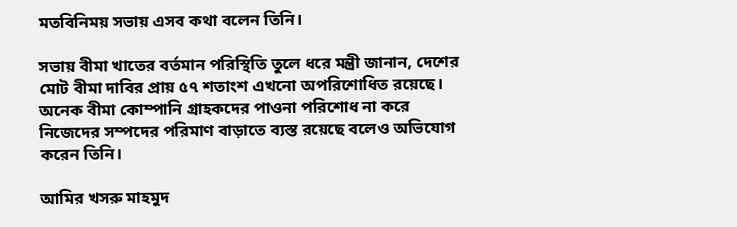মতবিনিময় সভায় এসব কথা বলেন তিনি।

সভায় বীমা খাতের বর্তমান পরিস্থিতি তুলে ধরে মন্ত্রী জানান, দেশের মোট বীমা দাবির প্রায় ৫৭ শতাংশ এখনো অপরিশোধিত রয়েছে। অনেক বীমা কোম্পানি গ্রাহকদের পাওনা পরিশোধ না করে নিজেদের সম্পদের পরিমাণ বাড়াতে ব্যস্ত রয়েছে বলেও অভিযোগ করেন তিনি।

আমির খসরু মাহমুদ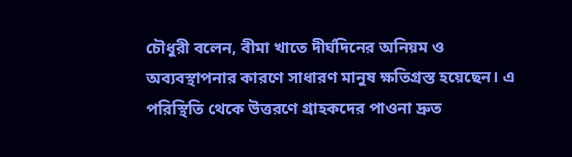চৌধুরী বলেন, বীমা খাতে দীর্ঘদিনের অনিয়ম ও অব্যবস্থাপনার কারণে সাধারণ মানুষ ক্ষতিগ্রস্ত হয়েছেন। এ পরিস্থিতি থেকে উত্তরণে গ্রাহকদের পাওনা দ্রুত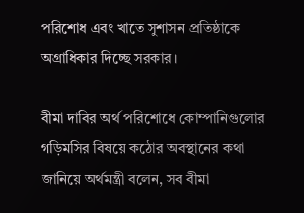পরিশোধ এবং খাতে সুশাসন প্রতিষ্ঠাকে অগ্রাধিকার দিচ্ছে সরকার।

বীমা দাবির অর্থ পরিশোধে কোম্পানিগুলোর গড়িমসির বিষয়ে কঠোর অবস্থানের কথা জানিয়ে অর্থমন্ত্রী বলেন, সব বীমা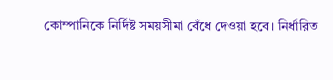কোম্পানিকে নির্দিষ্ট সময়সীমা বেঁধে দেওয়া হবে। নির্ধারিত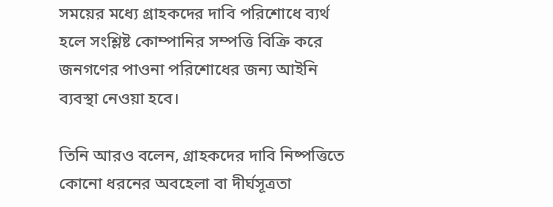সময়ের মধ্যে গ্রাহকদের দাবি পরিশোধে ব্যর্থ হলে সংশ্লিষ্ট কোম্পানির সম্পত্তি বিক্রি করে জনগণের পাওনা পরিশোধের জন্য আইনি ব্যবস্থা নেওয়া হবে।

তিনি আরও বলেন, গ্রাহকদের দাবি নিষ্পত্তিতে কোনো ধরনের অবহেলা বা দীর্ঘসূত্রতা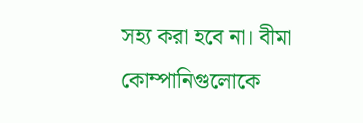সহ্য করা হবে না। বীমা কোম্পানিগুলোকে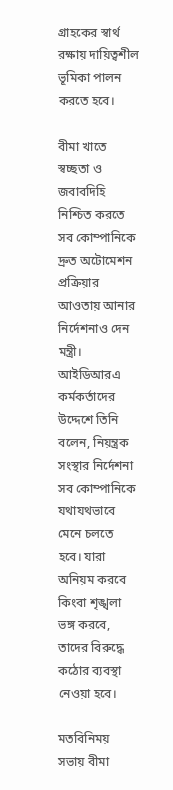গ্রাহকের স্বার্থ রক্ষায় দায়িত্বশীল ভূমিকা পালন করতে হবে।

বীমা খাতে স্বচ্ছতা ও জবাবদিহি নিশ্চিত করতে সব কোম্পানিকে দ্রুত অটোমেশন প্রক্রিয়ার আওতায় আনার নির্দেশনাও দেন মন্ত্রী। আইডিআরএ কর্মকর্তাদের উদ্দেশে তিনি বলেন, নিয়ন্ত্রক সংস্থার নির্দেশনা সব কোম্পানিকে যথাযথভাবে মেনে চলতে হবে। যারা অনিয়ম করবে কিংবা শৃঙ্খলা ভঙ্গ করবে, তাদের বিরুদ্ধে কঠোর ব্যবস্থা নেওয়া হবে।

মতবিনিময় সভায় বীমা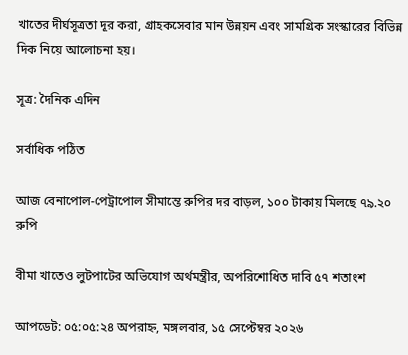খাতের দীর্ঘসূত্রতা দূর করা, গ্রাহকসেবার মান উন্নয়ন এবং সামগ্রিক সংস্কারের বিভিন্ন দিক নিয়ে আলোচনা হয়।

সূত্র: দৈনিক এদিন

সর্বাধিক পঠিত

আজ বেনাপোল-পেট্রাপোল সীমান্তে রুপির দর বাড়ল, ১০০ টাকায় মিলছে ৭৯.২০ রুপি

বীমা খাতেও লুটপাটের অভিযোগ অর্থমন্ত্রীর, অপরিশোধিত দাবি ৫৭ শতাংশ

আপডেট: ০৫:০৫:২৪ অপরাহ্ন, মঙ্গলবার, ১৫ সেপ্টেম্বর ২০২৬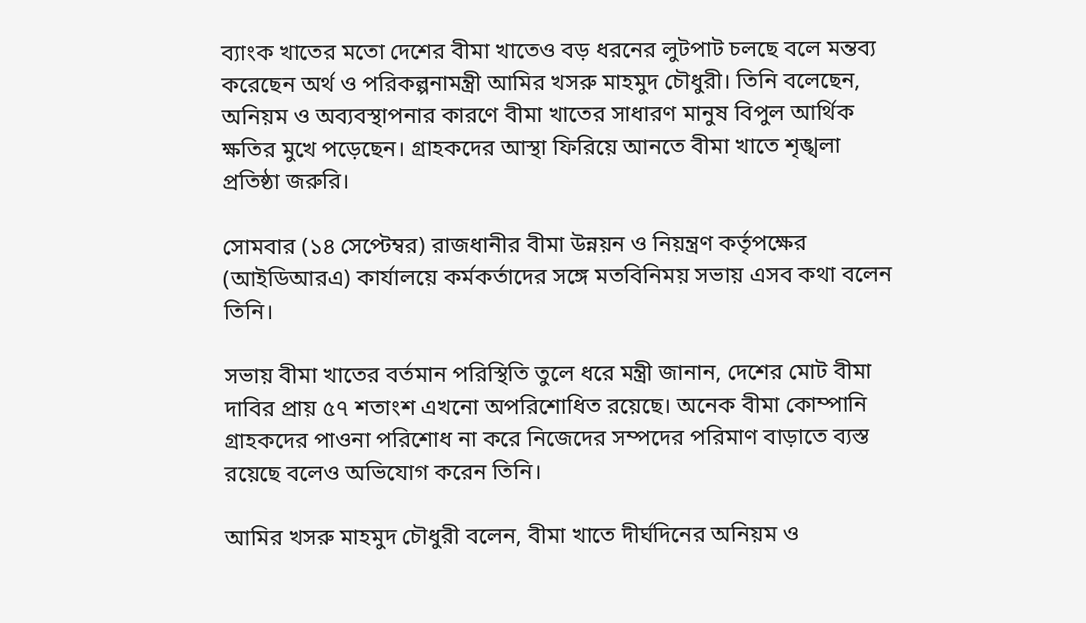ব্যাংক খাতের মতো দেশের বীমা খাতেও বড় ধরনের লুটপাট চলছে বলে মন্তব্য করেছেন অর্থ ও পরিকল্পনামন্ত্রী আমির খসরু মাহমুদ চৌধুরী। তিনি বলেছেন, অনিয়ম ও অব্যবস্থাপনার কারণে বীমা খাতের সাধারণ মানুষ বিপুল আর্থিক ক্ষতির মুখে পড়েছেন। গ্রাহকদের আস্থা ফিরিয়ে আনতে বীমা খাতে শৃঙ্খলা প্রতিষ্ঠা জরুরি।

সোমবার (১৪ সেপ্টেম্বর) রাজধানীর বীমা উন্নয়ন ও নিয়ন্ত্রণ কর্তৃপক্ষের (আইডিআরএ) কার্যালয়ে কর্মকর্তাদের সঙ্গে মতবিনিময় সভায় এসব কথা বলেন তিনি।

সভায় বীমা খাতের বর্তমান পরিস্থিতি তুলে ধরে মন্ত্রী জানান, দেশের মোট বীমা দাবির প্রায় ৫৭ শতাংশ এখনো অপরিশোধিত রয়েছে। অনেক বীমা কোম্পানি গ্রাহকদের পাওনা পরিশোধ না করে নিজেদের সম্পদের পরিমাণ বাড়াতে ব্যস্ত রয়েছে বলেও অভিযোগ করেন তিনি।

আমির খসরু মাহমুদ চৌধুরী বলেন, বীমা খাতে দীর্ঘদিনের অনিয়ম ও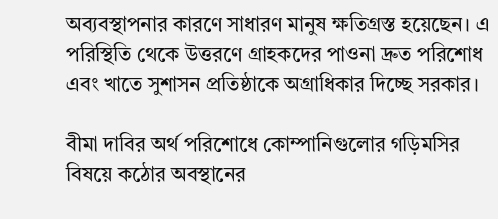অব্যবস্থাপনার কারণে সাধারণ মানুষ ক্ষতিগ্রস্ত হয়েছেন। এ পরিস্থিতি থেকে উত্তরণে গ্রাহকদের পাওনা দ্রুত পরিশোধ এবং খাতে সুশাসন প্রতিষ্ঠাকে অগ্রাধিকার দিচ্ছে সরকার।

বীমা দাবির অর্থ পরিশোধে কোম্পানিগুলোর গড়িমসির বিষয়ে কঠোর অবস্থানের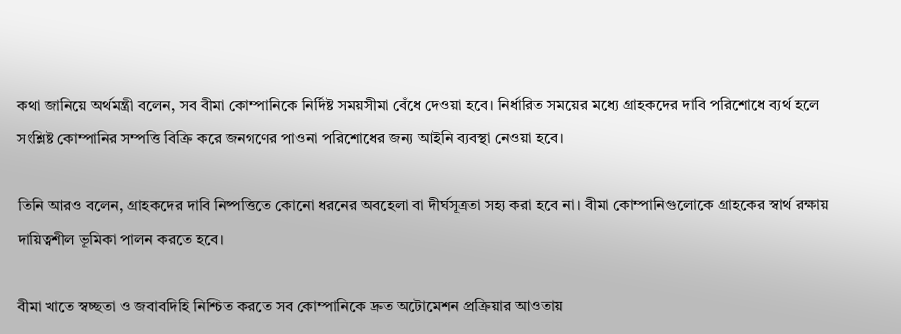কথা জানিয়ে অর্থমন্ত্রী বলেন, সব বীমা কোম্পানিকে নির্দিষ্ট সময়সীমা বেঁধে দেওয়া হবে। নির্ধারিত সময়ের মধ্যে গ্রাহকদের দাবি পরিশোধে ব্যর্থ হলে সংশ্লিষ্ট কোম্পানির সম্পত্তি বিক্রি করে জনগণের পাওনা পরিশোধের জন্য আইনি ব্যবস্থা নেওয়া হবে।

তিনি আরও বলেন, গ্রাহকদের দাবি নিষ্পত্তিতে কোনো ধরনের অবহেলা বা দীর্ঘসূত্রতা সহ্য করা হবে না। বীমা কোম্পানিগুলোকে গ্রাহকের স্বার্থ রক্ষায় দায়িত্বশীল ভূমিকা পালন করতে হবে।

বীমা খাতে স্বচ্ছতা ও জবাবদিহি নিশ্চিত করতে সব কোম্পানিকে দ্রুত অটোমেশন প্রক্রিয়ার আওতায়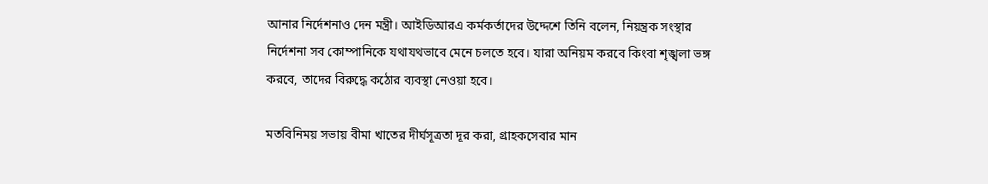আনার নির্দেশনাও দেন মন্ত্রী। আইডিআরএ কর্মকর্তাদের উদ্দেশে তিনি বলেন, নিয়ন্ত্রক সংস্থার নির্দেশনা সব কোম্পানিকে যথাযথভাবে মেনে চলতে হবে। যারা অনিয়ম করবে কিংবা শৃঙ্খলা ভঙ্গ করবে, তাদের বিরুদ্ধে কঠোর ব্যবস্থা নেওয়া হবে।

মতবিনিময় সভায় বীমা খাতের দীর্ঘসূত্রতা দূর করা, গ্রাহকসেবার মান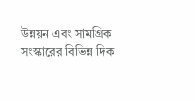উন্নয়ন এবং সামগ্রিক সংস্কারের বিভিন্ন দিক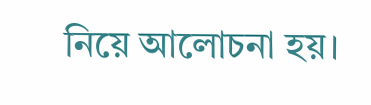নিয়ে আলোচনা হয়।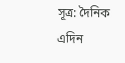সূত্র: দৈনিক এদিন